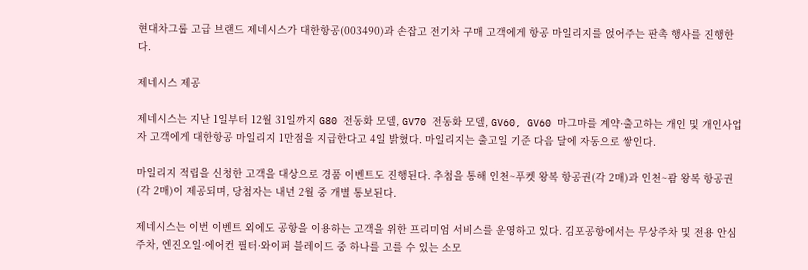현대차그룹 고급 브랜드 제네시스가 대한항공(003490)과 손잡고 전기차 구매 고객에게 항공 마일리지를 얹어주는 판촉 행사를 진행한다.

제네시스 제공

제네시스는 지난 1일부터 12월 31일까지 G80 전동화 모델, GV70 전동화 모델, GV60, GV60 마그마를 계약·출고하는 개인 및 개인사업자 고객에게 대한항공 마일리지 1만점을 지급한다고 4일 밝혔다. 마일리지는 출고일 기준 다음 달에 자동으로 쌓인다.

마일리지 적립을 신청한 고객을 대상으로 경품 이벤트도 진행된다. 추첨을 통해 인천~푸켓 왕복 항공권(각 2매)과 인천~괌 왕복 항공권(각 2매)이 제공되며, 당첨자는 내년 2월 중 개별 통보된다.

제네시스는 이번 이벤트 외에도 공항을 이용하는 고객을 위한 프리미엄 서비스를 운영하고 있다. 김포공항에서는 무상주차 및 전용 안심 주차, 엔진오일·에어컨 필터·와이퍼 블레이드 중 하나를 고를 수 있는 소모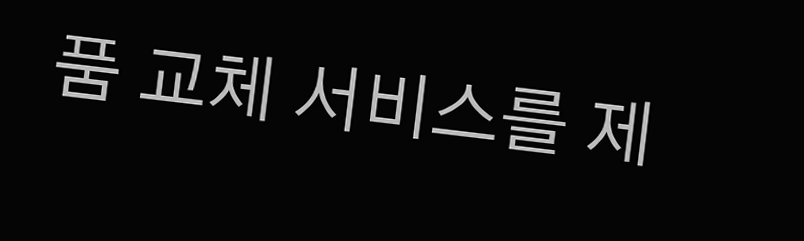품 교체 서비스를 제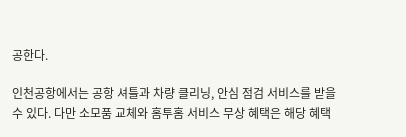공한다.

인천공항에서는 공항 셔틀과 차량 클리닝, 안심 점검 서비스를 받을 수 있다. 다만 소모품 교체와 홈투홈 서비스 무상 혜택은 해당 혜택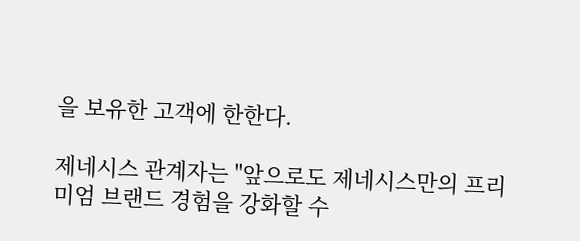을 보유한 고객에 한한다.

제네시스 관계자는 "앞으로도 제네시스만의 프리미엄 브랜드 경험을 강화할 수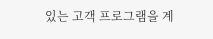있는 고객 프로그램을 계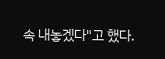속 내놓겠다"고 했다.